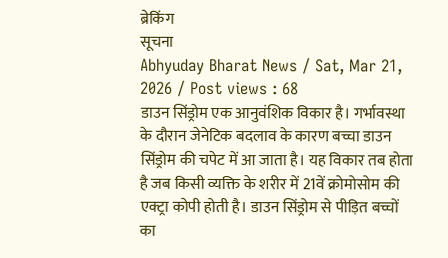ब्रेकिंग
सूचना
Abhyuday Bharat News / Sat, Mar 21, 2026 / Post views : 68
डाउन सिंड्रोम एक आनुवंशिक विकार है। गर्भावस्था के दौरान जेनेटिक बदलाव के कारण बच्चा डाउन सिंड्रोम की चपेट में आ जाता है। यह विकार तब होता है जब किसी व्यक्ति के शरीर में 21वें क्रोमोसोम की एक्ट्रा कोपी होती है। डाउन सिंड्रोम से पीड़ित बच्चों का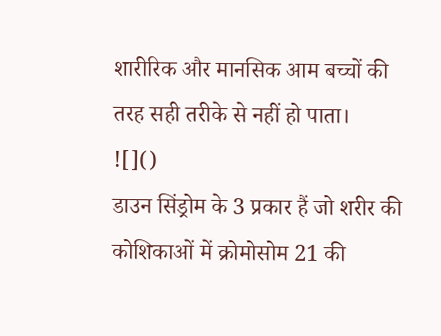शारीरिक और मानसिक आम बच्चों की तरह सही तरीके से नहीं हो पाता।
![]()
डाउन सिंड्रोम के 3 प्रकार हैं जो शरीर की कोशिकाओं में क्रोमोसोम 21 की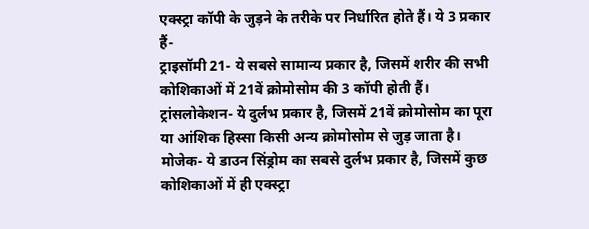एक्स्ट्रा कॉपी के जुड़ने के तरीके पर निर्धारित होते हैं। ये 3 प्रकार हैं-
ट्राइसॉमी 21- ये सबसे सामान्य प्रकार है, जिसमें शरीर की सभी कोशिकाओं में 21वें क्रोमोसोम की 3 कॉपी होती हैं।
ट्रांसलोकेशन- ये दुर्लभ प्रकार है, जिसमें 21वें क्रोमोसोम का पूरा या आंशिक हिस्सा किसी अन्य क्रोमोसोम से जुड़ जाता है।
मोजेक- ये डाउन सिंड्रोम का सबसे दुर्लभ प्रकार है, जिसमें कुछ कोशिकाओं में ही एक्स्ट्रा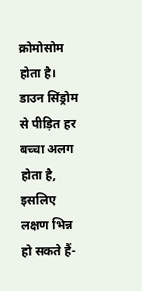क्रोमोसोम होता है।
डाउन सिंड्रोम से पीड़ित हर बच्चा अलग होता है, इसलिए लक्षण भिन्न हो सकते हैं-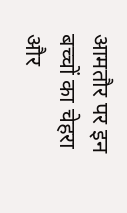आमतौर पर इन बच्चों का चेहरा और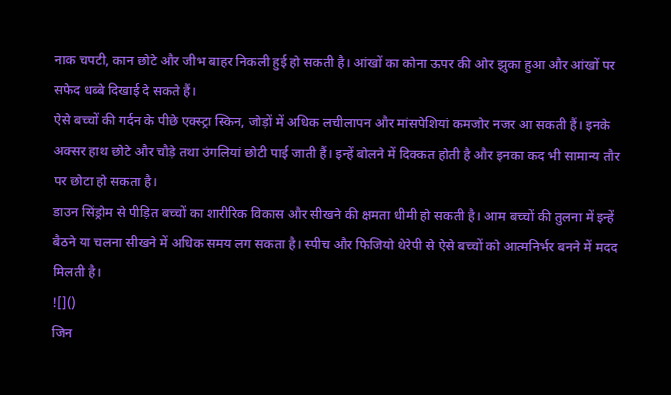नाक चपटी, कान छोटे और जीभ बाहर निकली हुई हो सकती है। आंखों का कोना ऊपर की ओर झुका हुआ और आंखों पर सफेद धब्बे दिखाई दे सकते हैं।
ऐसे बच्चों की गर्दन के पीछे एक्स्ट्रा स्किन, जोड़ों में अधिक लचीलापन और मांसपेशियां कमजोर नजर आ सकती हैं। इनके अक्सर हाथ छोटे और चौड़े तथा उंगलियां छोटी पाई जाती हैं। इन्हें बोलने में दिक्कत होती है और इनका कद भी सामान्य तौर पर छोटा हो सकता है।
डाउन सिंड्रोम से पीड़ित बच्चों का शारीरिक विकास और सीखने की क्षमता धीमी हो सकती है। आम बच्चों की तुलना में इन्हें बैठने या चलना सीखने में अधिक समय लग सकता है। स्पीच और फिजियो थेरेपी से ऐसे बच्चों को आत्मनिर्भर बनने में मदद मिलती है।
![]()
जिन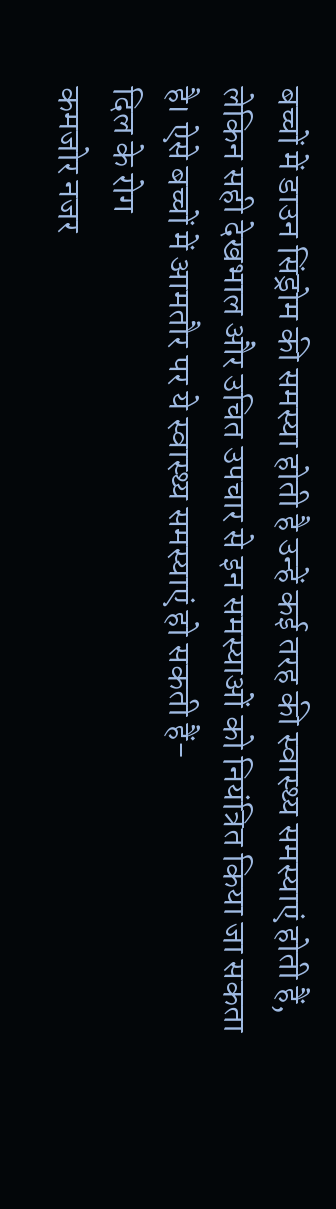बच्चों में डाउन सिंड्रोम की समस्या होती है उन्हें कई तरह की स्वास्थ्य समस्याएं होती हैं, लेकिन सही देखभाल और उचित उपचार से इन समस्याओं को नियंत्रित किया जा सकता है। ऐसे बच्चों में आमतौर पर ये स्वास्थ्य समस्याएं हो सकती हैं-
दिल के रोग
कमजोर नजर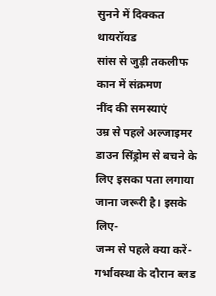सुनने में दिक्कत
थायरॉयड
सांस से जुड़ी तकलीफ
कान में संक्रमण
नींद की समस्याएं
उम्र से पहले अल्जाइमर
डाउन सिंड्रोम से बचने के लिए इसका पता लगाया जाना जरूरी है। इसके लिए-
जन्म से पहले क्या करें- गर्भावस्था के दौरान ब्लड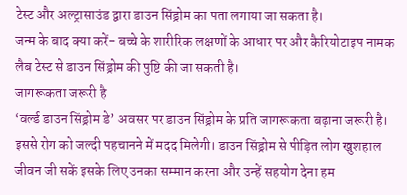टेस्ट और अल्ट्रासाउंड द्वारा डाउन सिंड्रोम का पता लगाया जा सकता है।
जन्म के बाद क्या करें- बच्चे के शारीरिक लक्षणों के आधार पर और कैरियोटाइप नामक लैब टेस्ट से डाउन सिंड्रोम की पुष्टि की जा सकती है।
जागरूकता जरूरी है
‘वर्ल्ड डाउन सिंड्रोम डे’ अवसर पर डाउन सिंड्रोम के प्रति जागरूकता बढ़ाना जरूरी है। इससे रोग को जल्दी पहचानने में मदद मिलेगी। डाउन सिंड्रोम से पीड़ित लोग खुशहाल जीवन जी सकें इसके लिए उनका सम्मान करना और उन्हें सहयोग देना हम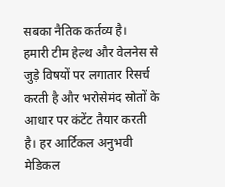सबका नैतिक कर्तव्य है।
हमारी टीम हेल्थ और वेलनेस से जुड़े विषयों पर लगातार रिसर्च करती है और भरोसेमंद स्रोतों के आधार पर कंटेंट तैयार करती है। हर आर्टिकल अनुभवी मेडिकल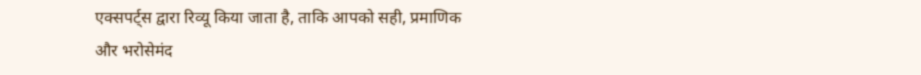एक्सपर्ट्स द्वारा रिव्यू किया जाता है, ताकि आपको सही, प्रमाणिक और भरोसेमंद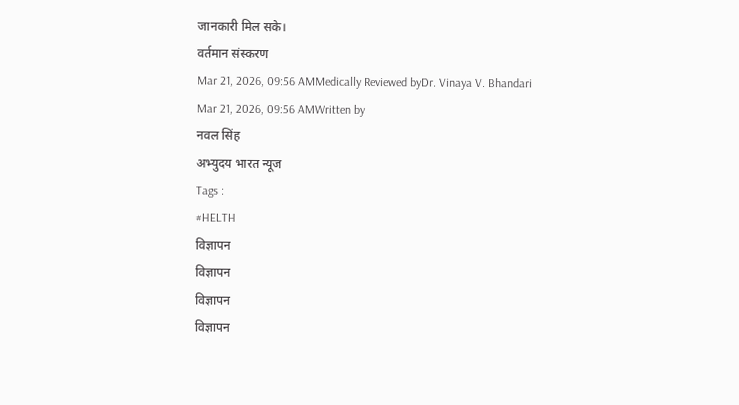जानकारी मिल सके।
वर्तमान संस्करण
Mar 21, 2026, 09:56 AMMedically Reviewed byDr. Vinaya V. Bhandari
Mar 21, 2026, 09:56 AMWritten by
नवल सिंह
अभ्युदय भारत न्यूज
Tags :
#HELTH
विज्ञापन
विज्ञापन
विज्ञापन
विज्ञापन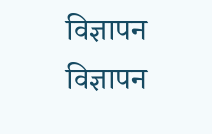विज्ञापन
विज्ञापन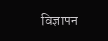विज्ञापन